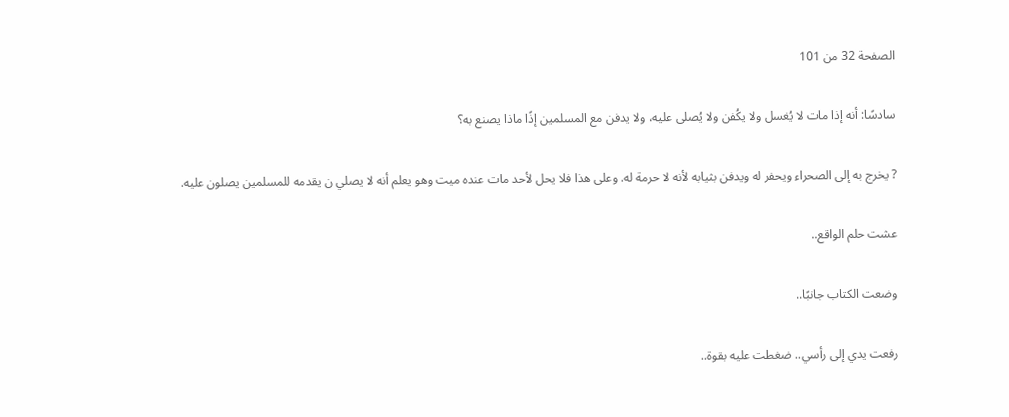الصفحة 32 من 101

سادسًا: أنه إذا مات لا يُغسل ولا يكُفن ولا يُصلى عليه، ولا يدفن مع المسلمين إذًا ماذا يصنع به؟

? يخرج به إلى الصحراء ويحفر له ويدفن بثيابه لأنه لا حرمة له. وعلى هذا فلا يحل لأحد مات عنده ميت وهو يعلم أنه لا يصلي ن يقدمه للمسلمين يصلون عليه.

عشت حلم الواقع..

وضعت الكتاب جانبًا..

رفعت يدي إلى رأسي.. ضغطت عليه بقوة..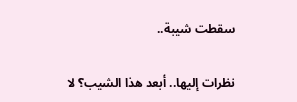سقطت شيبة..

نظرات إليها.. أبعد هذا الشيب؟ لا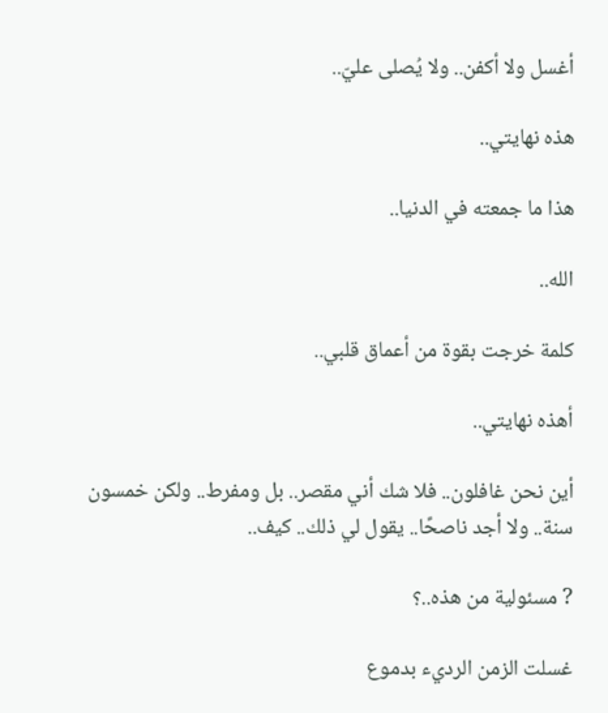أغسل ولا أكفن.. ولا يُصلى عليّ..

هذه نهايتي..

هذا ما جمعته في الدنيا..

الله..

كلمة خرجت بقوة من أعماق قلبي..

أهذه نهايتي..

أين نحن غافلون.. فلا شك أني مقصر.. بل ومفرط.. ولكن خمسون سنة.. ولا أجد ناصحًا.. يقول لي ذلك.. كيف..

? مسئولية من هذه..؟

غسلت الزمن الرديء بدموع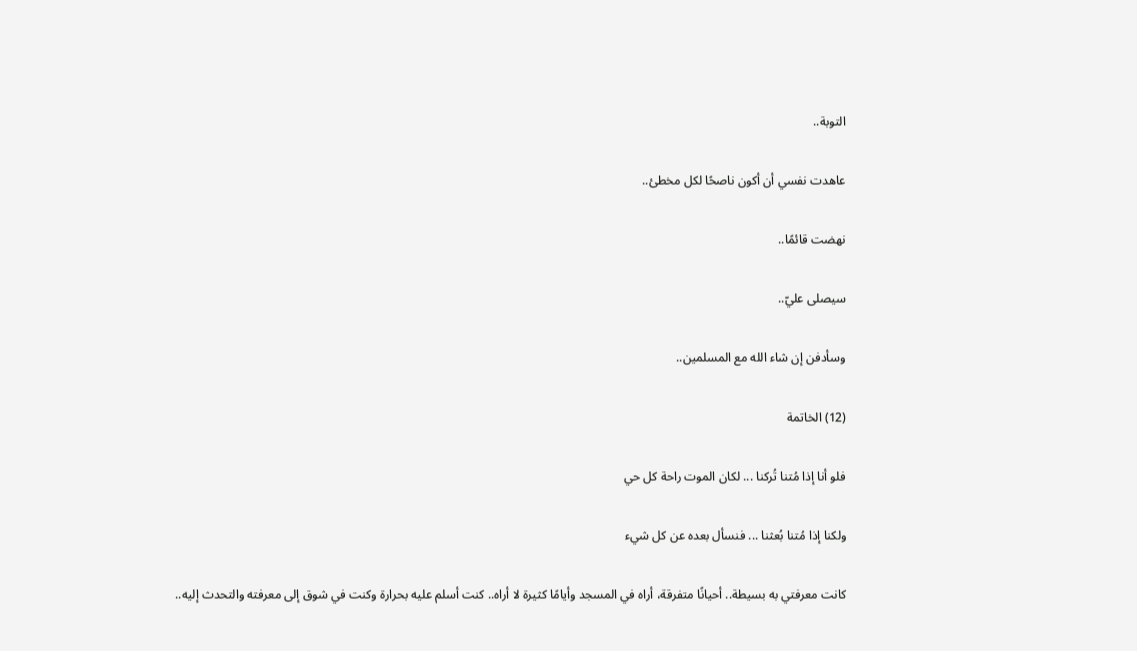التوبة..

عاهدت نفسي أن أكون ناصحًا لكل مخطئ..

نهضت قائمًا..

سيصلى عليّ..

وسأدفن إن شاء الله مع المسلمين..

(12) الخاتمة

فلو أنا إذا مُتنا تُركنا ... لكان الموت راحة كل حي

ولكنا إذا مُتنا بُعثنا ... فنسأل بعده عن كل شيء

كانت معرفتي به بسيطة.. أحيانًا متفرقة، أراه في المسجد وأيامًا كثيرة لا أراه.. كنت أسلم عليه بحرارة وكنت في شوق إلى معرفته والتحدث إليه..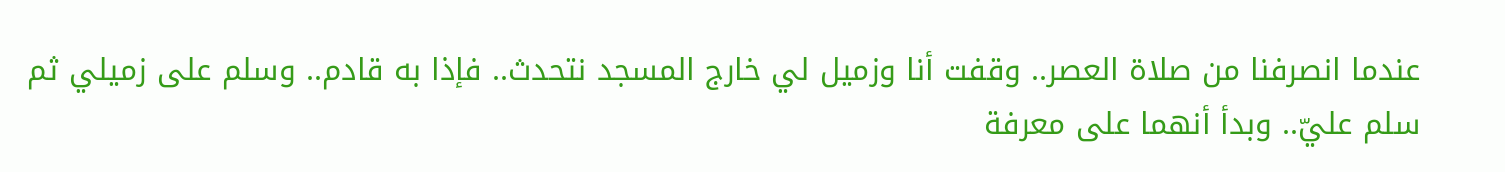عندما انصرفنا من صلاة العصر.. وقفت أنا وزميل لي خارج المسجد نتحدث.. فإذا به قادم.. وسلم على زميلي ثم سلم عليّ.. وبدأ أنهما على معرفة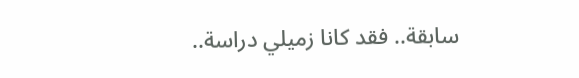سابقة.. فقد كانا زميلي دراسة..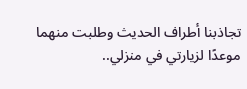تجاذبنا أطراف الحديث وطلبت منهما موعدًا لزيارتي في منزلي..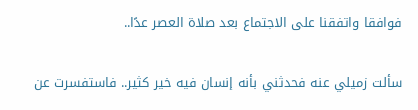فوافقا واتفقنا على الاجتماع بعد صلاة العصر عدًا..

سألت زميلي عنه فحدثني بأنه إنسان فيه خير كثير.. فاستفسرت عن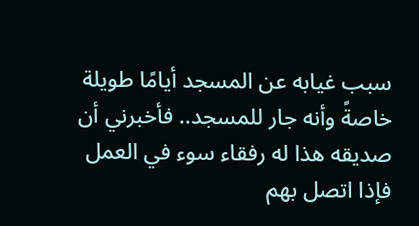سبب غيابه عن المسجد أيامًا طويلة خاصةً وأنه جار للمسجد.. فأخبرني أن صديقه هذا له رفقاء سوء في العمل فإذا اتصل بهم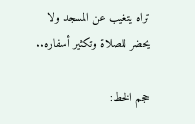تراه يتغيب عن المسجد ولا يحضر للصلاة وتكثير أسفاره..

حجم الخط: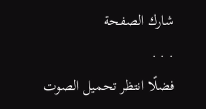شارك الصفحة
. . .
فضلًا انتظر تحميل الصوت